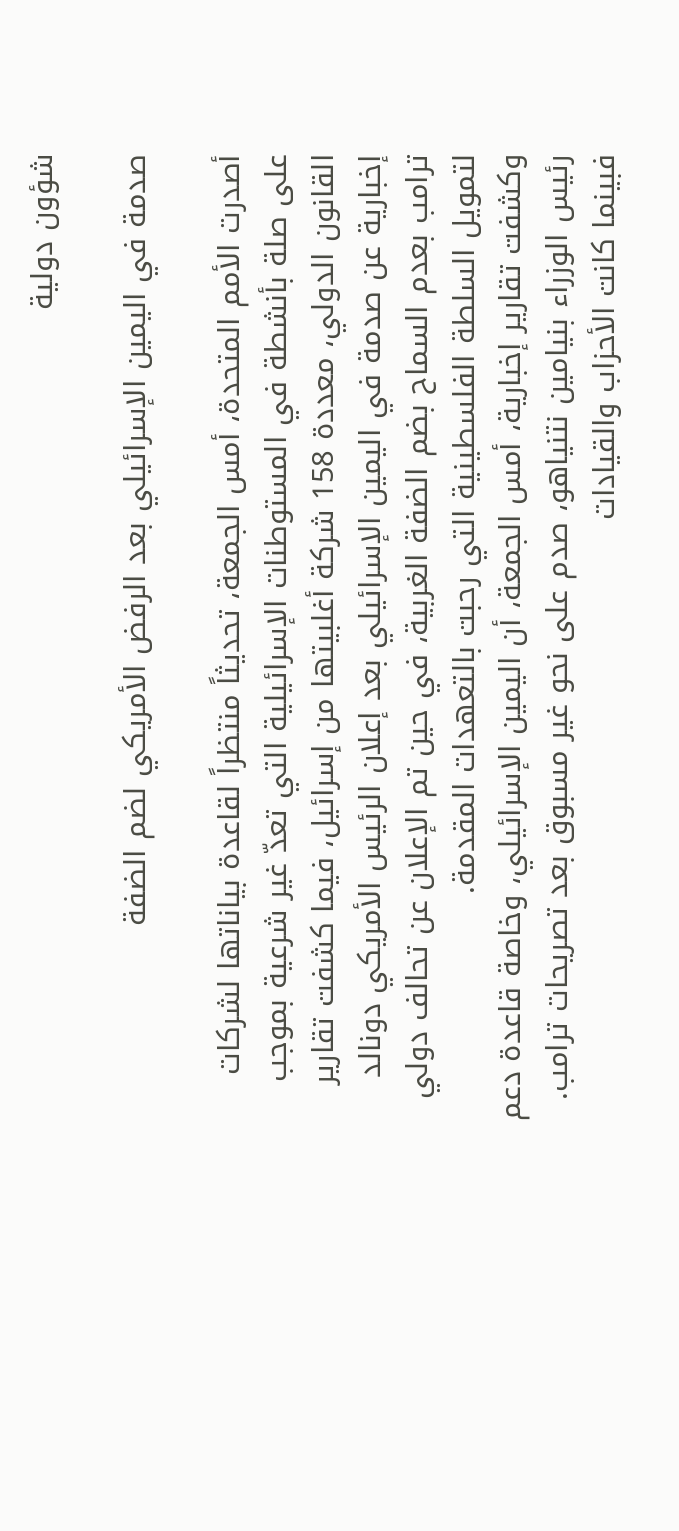شؤون دولية

صدمة في اليمين الإسرائيلي بعد الرفض الأمريكي لضم الضفة

أصدرت الأمم المتحدة، أمس الجمعة، تحديثاً منتظراً لقاعدة بياناتها لشركات على صلة بأنشطة في المستوطنات الإسرائيلية التي تعدّ غير شرعية بموجب القانون الدولي، معددة 158 شركة أغلبيتها من إسرائيل، فيما كشفت تقارير إخبارية عن صدمة في اليمين الإسرائيلي بعد إعلان الرئيس الأمريكي دونالد ترامب بعدم السماح بضم الضفة الغربية، في حين تم الإعلان عن تحالف دولي لتمويل السلطة الفلسطينية التي رحبت بالتعهدات المقدمة.
وكشفت تقارير إخبارية، أمس الجمعة، أن اليمين الإسرائيلي، وخاصة قاعدة دعم رئيس الوزراء بنيامين نتنياهو، صدم على نحو غير مسبوق بعد تصريحات ترامب. فبينما كانت الأحزاب والقيادات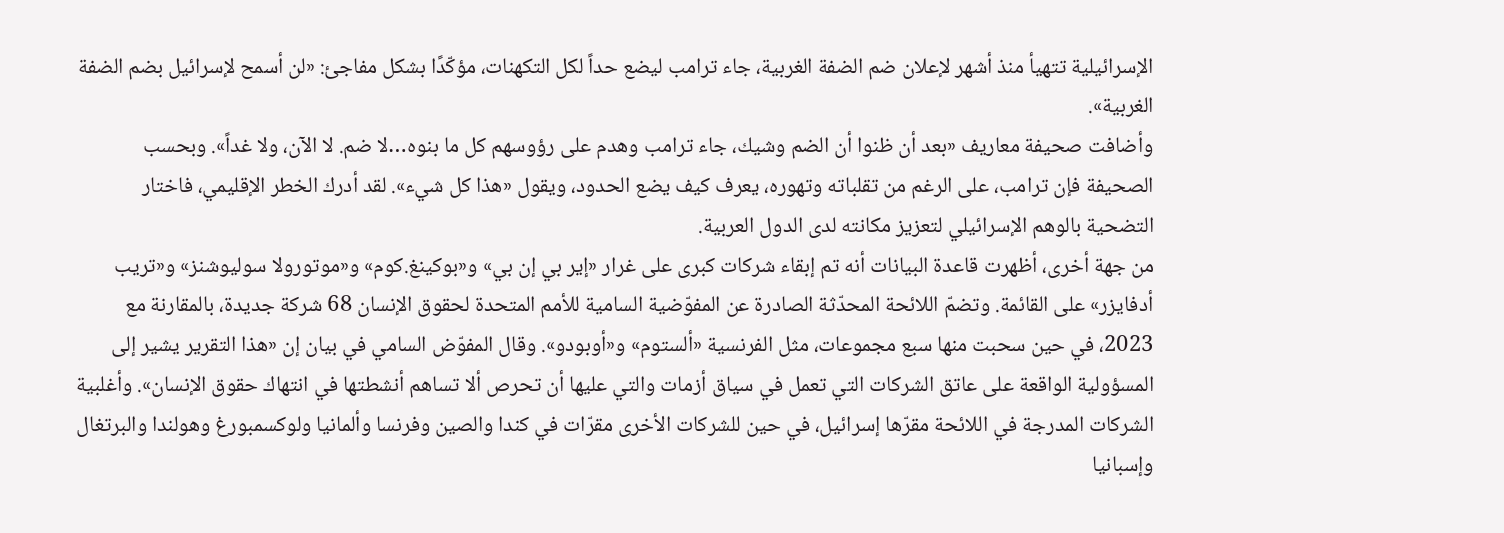الإسرائيلية تتهيأ منذ أشهر لإعلان ضم الضفة الغربية، جاء ترامب ليضع حداً لكل التكهنات، مؤكّدًا بشكل مفاجئ: «لن أسمح لإسرائيل بضم الضفة الغربية».
وأضافت صحيفة معاريف «بعد أن ظنوا أن الضم وشيك، جاء ترامب وهدم على رؤوسهم كل ما بنوه…لا ضم. لا الآن، ولا غداً». وبحسب الصحيفة فإن ترامب، على الرغم من تقلباته وتهوره، يعرف كيف يضع الحدود، ويقول «هذا كل شيء». لقد أدرك الخطر الإقليمي، فاختار التضحية بالوهم الإسرائيلي لتعزيز مكانته لدى الدول العربية.
من جهة أخرى، أظهرت قاعدة البيانات أنه تم إبقاء شركات كبرى على غرار «إير بي إن بي» و«بوكينغ.كوم» و«موتورولا سوليوشنز» و«تريب أدفايزر» على القائمة. وتضمّ اللائحة المحدّثة الصادرة عن المفوّضية السامية للأمم المتحدة لحقوق الإنسان 68 شركة جديدة، بالمقارنة مع 2023، في حين سحبت منها سبع مجموعات، مثل الفرنسية «ألستوم» و«أوبودو». وقال المفوّض السامي في بيان إن «هذا التقرير يشير إلى المسؤولية الواقعة على عاتق الشركات التي تعمل في سياق أزمات والتي عليها أن تحرص ألا تساهم أنشطتها في انتهاك حقوق الإنسان». وأغلبية الشركات المدرجة في اللائحة مقرّها إسرائيل، في حين للشركات الأخرى مقرّات في كندا والصين وفرنسا وألمانيا ولوكسمبورغ وهولندا والبرتغال وإسبانيا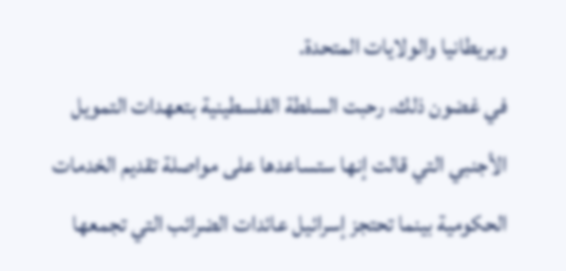وبريطانيا والولايات المتحدة.
في غضون ذلك، رحبت السلطة الفلسطينية بتعهدات التمويل الأجنبي التي قالت إنها ستساعدها على مواصلة تقديم الخدمات الحكومية بينما تحتجز إسرائيل عائدات الضرائب التي تجمعها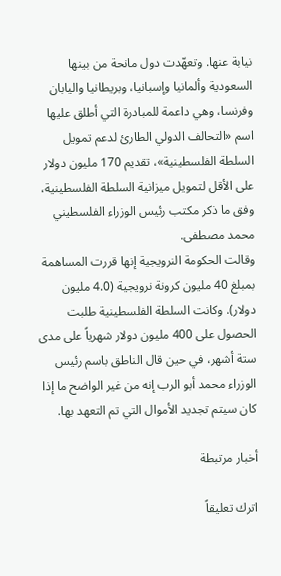نيابة عنها. وتعهّدت دول مانحة من بينها السعودية وألمانيا وإسبانيا، وبريطانيا واليابان وفرنسا، وهي داعمة للمبادرة التي أطلق عليها اسم «التحالف الدولي الطارئ لدعم تمويل السلطة الفلسطينية»، تقديم 170 مليون دولار على الأقل لتمويل ميزانية السلطة الفلسطينية، وفق ما ذكر مكتب رئيس الوزراء الفلسطيني محمد مصطفى.
وقالت الحكومة النرويجية إنها قررت المساهمة بمبلغ 40 مليون كرونة نرويجية (4.0 مليون دولار). وكانت السلطة الفلسطينية طلبت الحصول على 400 مليون دولار شهرياً على مدى ستة أشهر، في حين قال الناطق باسم رئيس الوزراء محمد أبو الرب إنه من غير الواضح ما إذا كان سيتم تجديد الأموال التي تم التعهد بها.

أخبار مرتبطة

اترك تعليقاً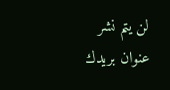لن يتم نشر عنوان بريدك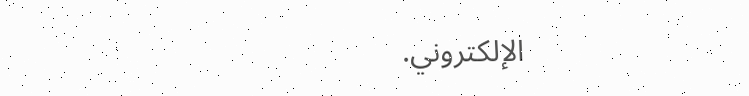الإلكتروني.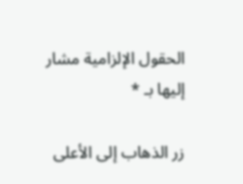الحقول الإلزامية مشار إليها بـ *

زر الذهاب إلى الأعلى